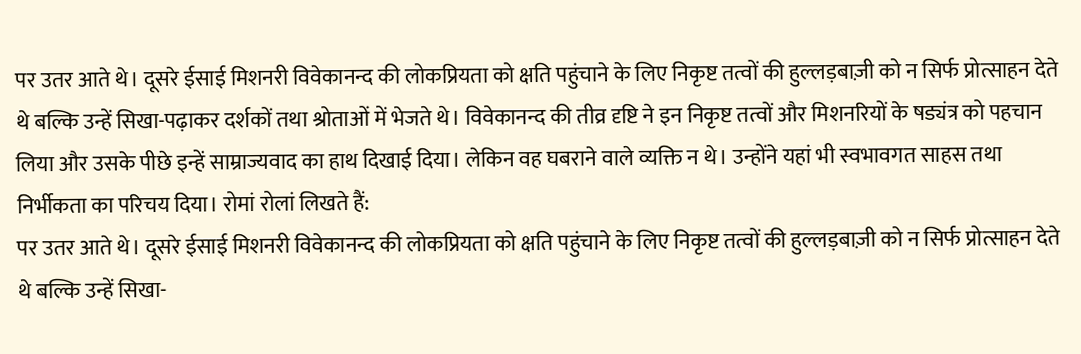पर उतर आते थे। दूसरे ईसाई मिशनरी विवेकानन्द की लोकप्रियता को क्षति पहुंचाने के लिए निकृष्ट तत्वों की हुल्लड़बाज़ी को न सिर्फ प्रोत्साहन देते थे बल्कि उन्हें सिखा-पढ़ाकर दर्शकों तथा श्रोताओं में भेजते थे। विवेकानन्द की तीव्र दृष्टि ने इन निकृष्ट तत्वों और मिशनरियों के षड्यंत्र को पहचान लिया और उसके पीछे इन्हें साम्राज्यवाद का हाथ दिखाई दिया। लेकिन वह घबराने वाले व्यक्ति न थे। उन्होंने यहां भी स्वभावगत साहस तथा निर्भीकता का परिचय दिया। रोमां रोलां लिखते हैं:
पर उतर आते थे। दूसरे ईसाई मिशनरी विवेकानन्द की लोकप्रियता को क्षति पहुंचाने के लिए निकृष्ट तत्वों की हुल्लड़बाज़ी को न सिर्फ प्रोत्साहन देते थे बल्कि उन्हें सिखा-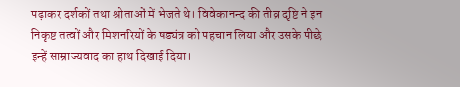पढ़ाकर दर्शकों तथा श्रोताओं में भेजते थे। विवेकानन्द की तीव्र दृष्टि ने इन निकृष्ट तत्वों और मिशनरियों के षड्यंत्र को पहचान लिया और उसके पीछे इन्हें साम्राज्यवाद का हाथ दिखाई दिया।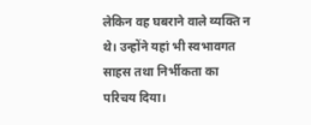लेकिन वह घबराने वाले व्यक्ति न थे। उन्होंने यहां भी स्वभावगत साहस तथा निर्भीकता का परिचय दिया।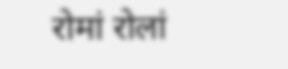रोमां रोलां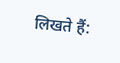लिखते हैं: